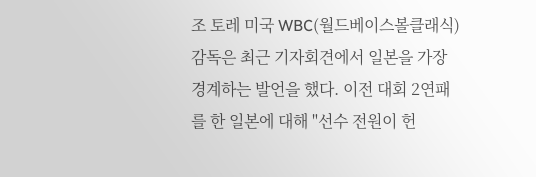조 토레 미국 WBC(월드베이스볼클래식) 감독은 최근 기자회견에서 일본을 가장 경계하는 발언을 했다. 이전 대회 2연패를 한 일본에 대해 "선수 전원이 헌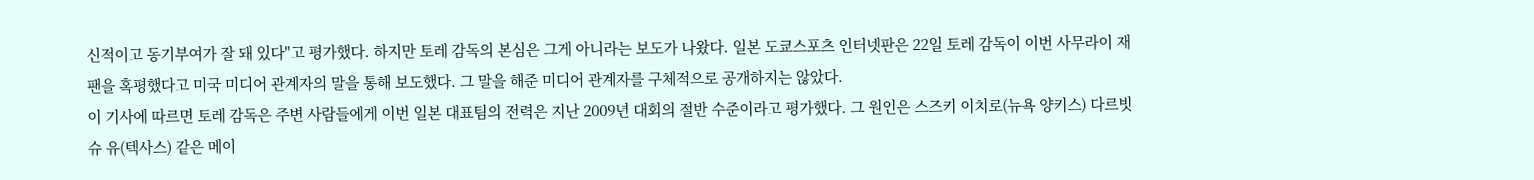신적이고 동기부여가 잘 돼 있다"고 평가했다. 하지만 토레 감독의 본심은 그게 아니라는 보도가 나왔다. 일본 도쿄스포츠 인터넷판은 22일 토레 감독이 이번 사무라이 재팬을 혹평했다고 미국 미디어 관계자의 말을 통해 보도했다. 그 말을 해준 미디어 관계자를 구체적으로 공개하지는 않았다.
이 기사에 따르면 토레 감독은 주변 사람들에게 이번 일본 대표팀의 전력은 지난 2009년 대회의 절반 수준이라고 평가했다. 그 원인은 스즈키 이치로(뉴욕 양키스) 다르빗슈 유(텍사스) 같은 메이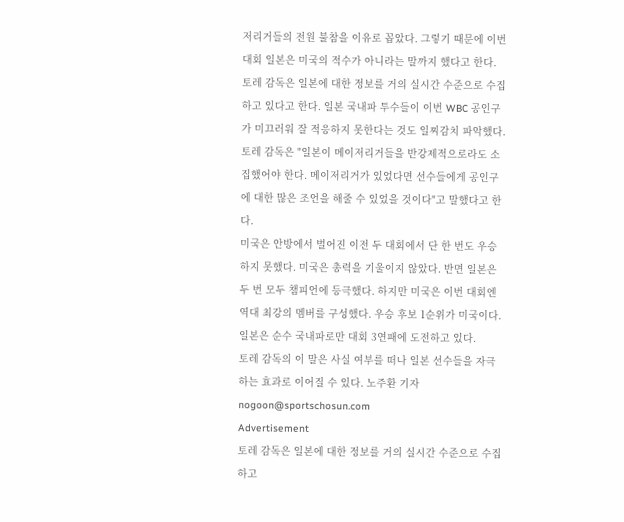저리거들의 전원 불참을 이유로 꼽았다. 그렇기 때문에 이번 대회 일본은 미국의 적수가 아니라는 말까지 했다고 한다.
토레 감독은 일본에 대한 정보를 거의 실시간 수준으로 수집하고 있다고 한다. 일본 국내파 투수들이 이번 WBC 공인구가 미끄러워 잘 적응하지 못한다는 것도 일찌감치 파악했다. 토레 감독은 "일본이 메이저리거들을 반강제적으로라도 소집했어야 한다. 메이저리거가 있었다면 선수들에게 공인구에 대한 많은 조언을 해줄 수 있었을 것이다"고 말했다고 한다.
미국은 안방에서 벌어진 이전 두 대회에서 단 한 번도 우승하지 못했다. 미국은 총력을 기울이지 않았다. 반면 일본은 두 번 모두 챔피언에 등극했다. 하지만 미국은 이번 대회엔 역대 최강의 멤버를 구성했다. 우승 후보 1순위가 미국이다. 일본은 순수 국내파로만 대회 3연패에 도전하고 있다.
토레 감독의 이 말은 사실 여부를 떠나 일본 선수들을 자극하는 효과로 이어질 수 있다. 노주환 기자 nogoon@sportschosun.com
Advertisement
토레 감독은 일본에 대한 정보를 거의 실시간 수준으로 수집하고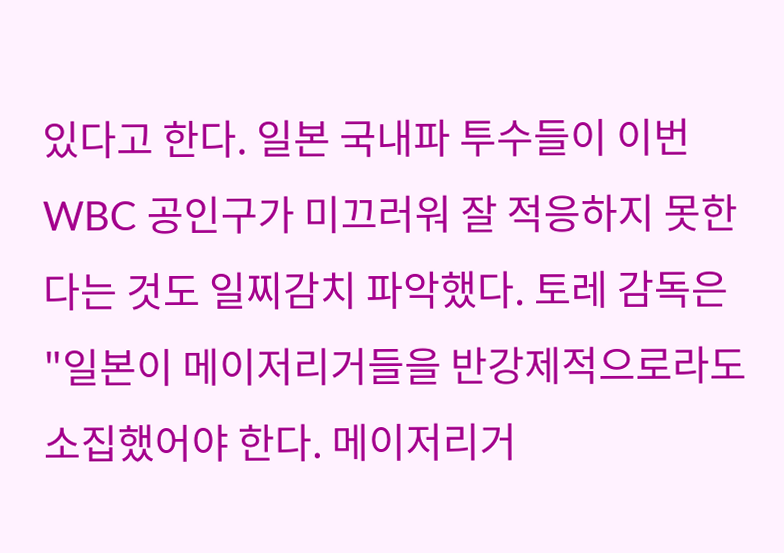있다고 한다. 일본 국내파 투수들이 이번 WBC 공인구가 미끄러워 잘 적응하지 못한다는 것도 일찌감치 파악했다. 토레 감독은 "일본이 메이저리거들을 반강제적으로라도 소집했어야 한다. 메이저리거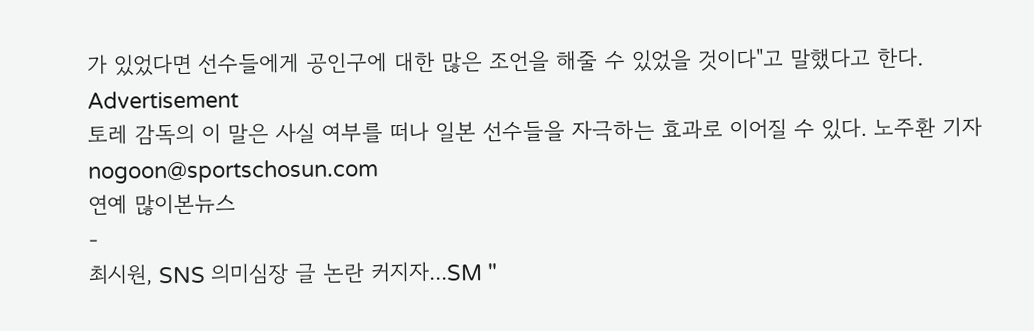가 있었다면 선수들에게 공인구에 대한 많은 조언을 해줄 수 있었을 것이다"고 말했다고 한다.
Advertisement
토레 감독의 이 말은 사실 여부를 떠나 일본 선수들을 자극하는 효과로 이어질 수 있다. 노주환 기자 nogoon@sportschosun.com
연예 많이본뉴스
-
최시원, SNS 의미심장 글 논란 커지자...SM "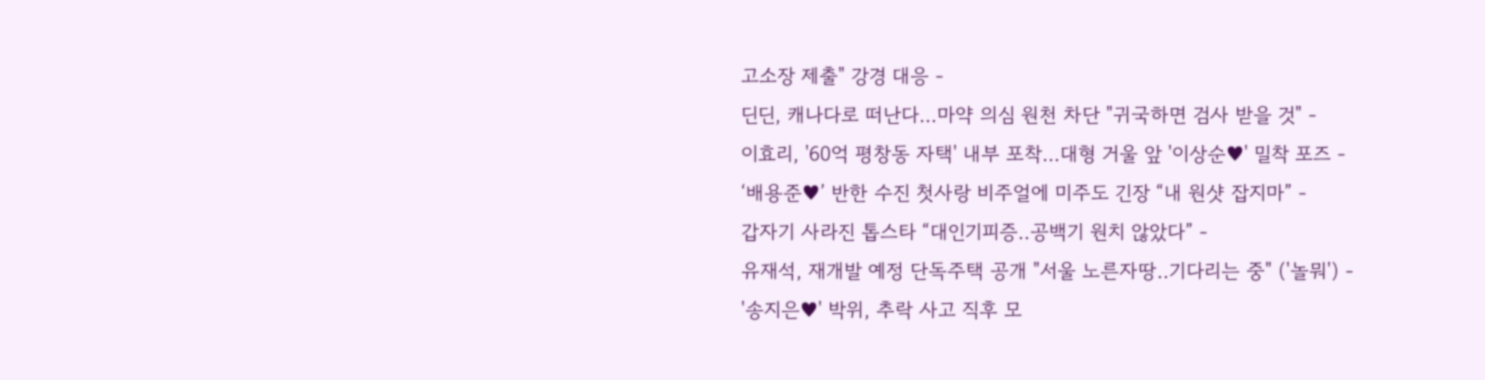고소장 제출" 강경 대응 -
딘딘, 캐나다로 떠난다…마약 의심 원천 차단 "귀국하면 검사 받을 것" -
이효리, '60억 평창동 자택' 내부 포착…대형 거울 앞 '이상순♥' 밀착 포즈 -
‘배용준♥’ 반한 수진 첫사랑 비주얼에 미주도 긴장 “내 원샷 잡지마” -
갑자기 사라진 톱스타 “대인기피증..공백기 원치 않았다” -
유재석, 재개발 예정 단독주택 공개 "서울 노른자땅..기다리는 중" ('놀뭐') -
'송지은♥' 박위, 추락 사고 직후 모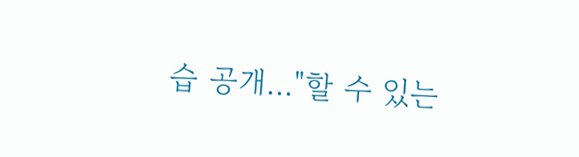습 공개..."할 수 있는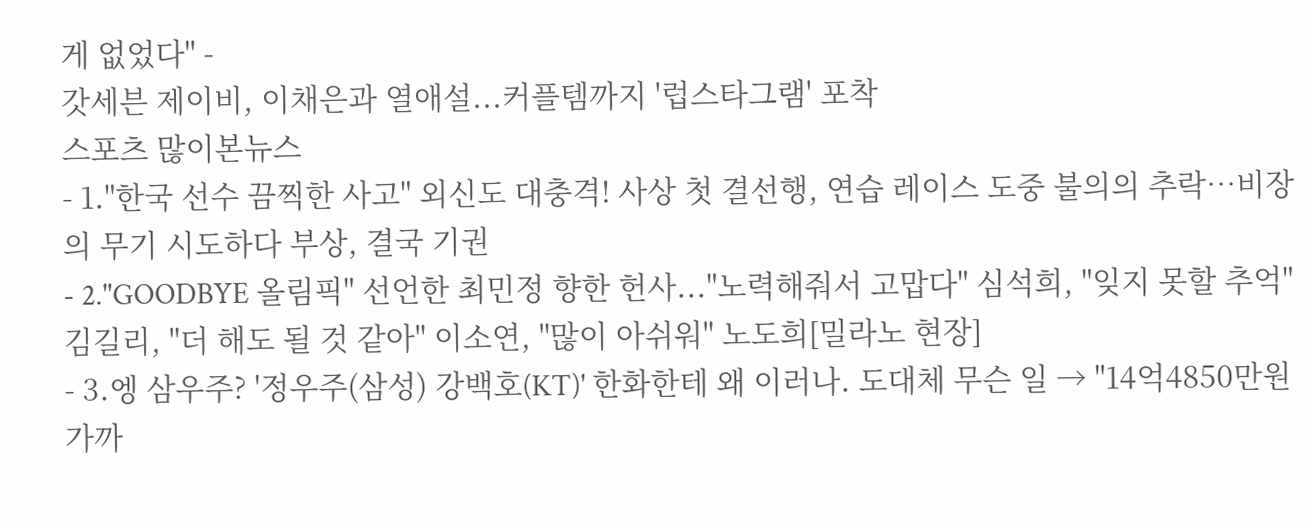게 없었다" -
갓세븐 제이비, 이채은과 열애설...커플템까지 '럽스타그램' 포착
스포츠 많이본뉴스
- 1."한국 선수 끔찍한 사고" 외신도 대충격! 사상 첫 결선행, 연습 레이스 도중 불의의 추락…비장의 무기 시도하다 부상, 결국 기권
- 2."GOODBYE 올림픽" 선언한 최민정 향한 헌사..."노력해줘서 고맙다" 심석희, "잊지 못할 추억" 김길리, "더 해도 될 것 같아" 이소연, "많이 아쉬워" 노도희[밀라노 현장]
- 3.엥 삼우주? '정우주(삼성) 강백호(KT)' 한화한테 왜 이러나. 도대체 무슨 일 → "14억4850만원 가까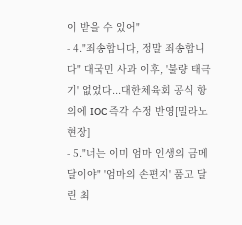이 받을 수 있어"
- 4."죄송합니다, 정말 죄송합니다" 대국민 사과 이후, '불량 태극기' 없었다...대한체육회 공식 항의에 IOC 즉각 수정 반영[밀라노 현장]
- 5."너는 이미 엄마 인생의 금메달이야" '엄마의 손편지' 품고 달린 최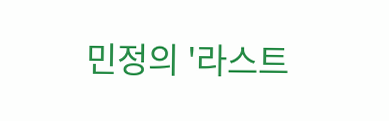민정의 '라스트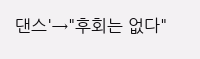댄스'→"후회는 없다"